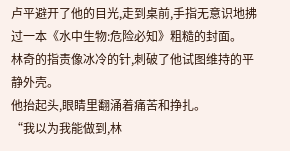卢平避开了他的目光,走到桌前,手指无意识地拂过一本《水中生物:危险必知》粗糙的封面。
林奇的指责像冰冷的针,刺破了他试图维持的平静外壳。
他抬起头,眼睛里翻涌着痛苦和挣扎。
“我以为我能做到,林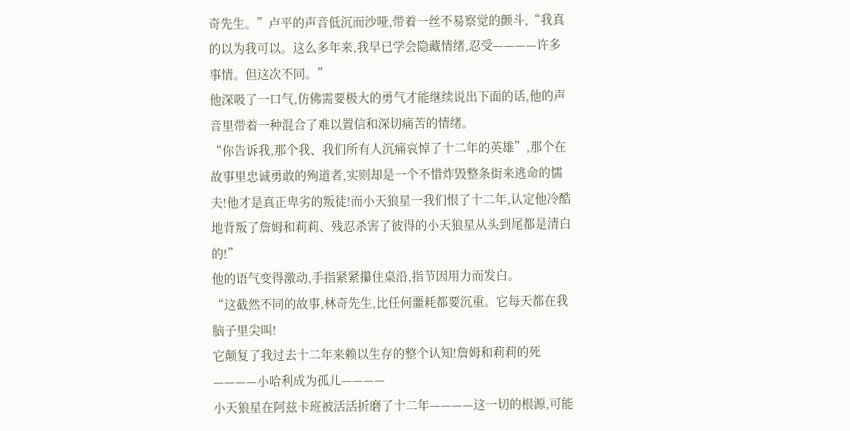奇先生。”卢平的声音低沉而沙哑,带着一丝不易察觉的颤斗,“我真的以为我可以。这么多年来,我早已学会隐藏情绪,忍受————许多事情。但这次不同。”
他深吸了一口气,仿佛需要极大的勇气才能继续说出下面的话,他的声音里带着一种混合了难以置信和深切痛苦的情绪。
“你告诉我,那个我、我们所有人沉痛哀悼了十二年的英雄”,那个在故事里忠诚勇敢的殉道者,实则却是一个不惜炸毁整条街来逃命的懦夫!他才是真正卑劣的叛徒!而小天狼星一我们恨了十二年,认定他冷酷地背叛了詹姆和莉莉、残忍杀害了彼得的小天狼星从头到尾都是清白的!”
他的语气变得激动,手指紧紧攥住桌沿,指节因用力而发白。
“这截然不同的故事,林奇先生,比任何噩耗都要沉重。它每天都在我脑子里尖叫!
它颠复了我过去十二年来赖以生存的整个认知!詹姆和莉莉的死————小哈利成为孤儿————
小天狼星在阿兹卡班被活活折磨了十二年————这一切的根源,可能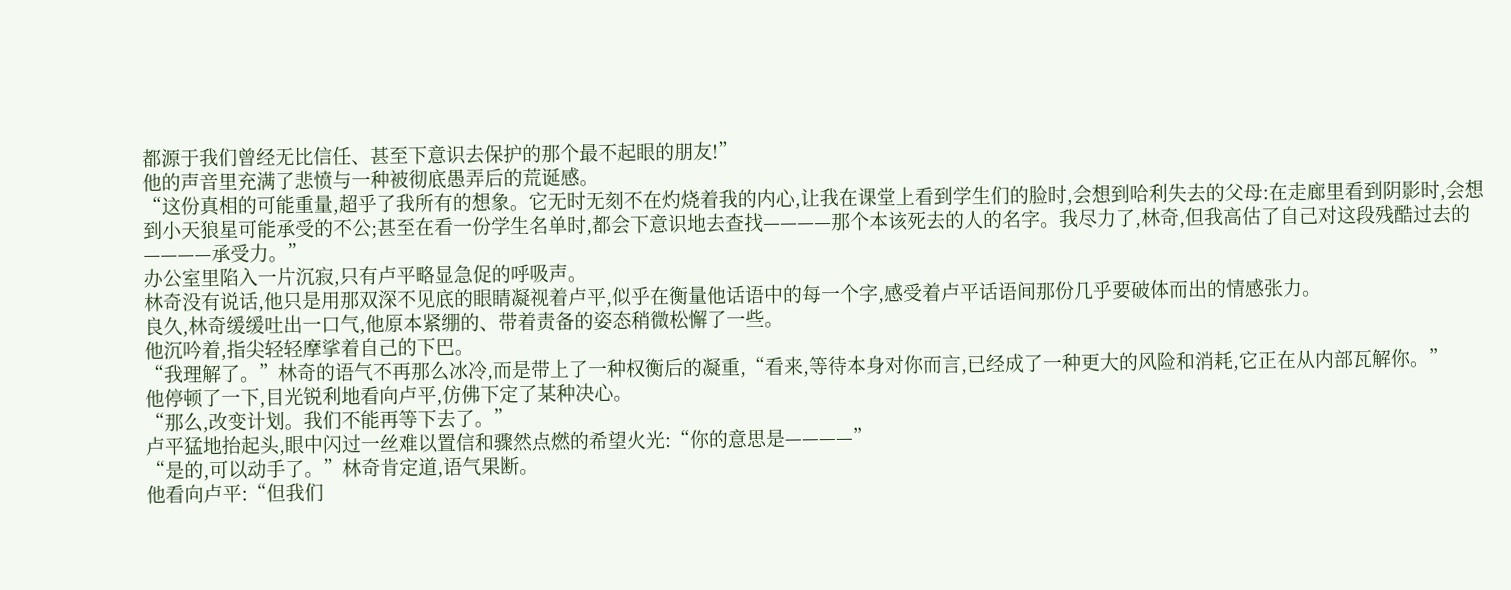都源于我们曾经无比信任、甚至下意识去保护的那个最不起眼的朋友!”
他的声音里充满了悲愤与一种被彻底愚弄后的荒诞感。
“这份真相的可能重量,超乎了我所有的想象。它无时无刻不在灼烧着我的内心,让我在课堂上看到学生们的脸时,会想到哈利失去的父母:在走廊里看到阴影时,会想到小天狼星可能承受的不公;甚至在看一份学生名单时,都会下意识地去查找————那个本该死去的人的名字。我尽力了,林奇,但我高估了自己对这段残酷过去的————承受力。”
办公室里陷入一片沉寂,只有卢平略显急促的呼吸声。
林奇没有说话,他只是用那双深不见底的眼睛凝视着卢平,似乎在衡量他话语中的每一个字,感受着卢平话语间那份几乎要破体而出的情感张力。
良久,林奇缓缓吐出一口气,他原本紧绷的、带着责备的姿态稍微松懈了一些。
他沉吟着,指尖轻轻摩挲着自己的下巴。
“我理解了。”林奇的语气不再那么冰冷,而是带上了一种权衡后的凝重,“看来,等待本身对你而言,已经成了一种更大的风险和消耗,它正在从内部瓦解你。”
他停顿了一下,目光锐利地看向卢平,仿佛下定了某种决心。
“那么,改变计划。我们不能再等下去了。”
卢平猛地抬起头,眼中闪过一丝难以置信和骤然点燃的希望火光:“你的意思是————”
“是的,可以动手了。”林奇肯定道,语气果断。
他看向卢平:“但我们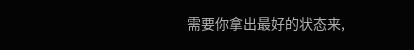需要你拿出最好的状态来,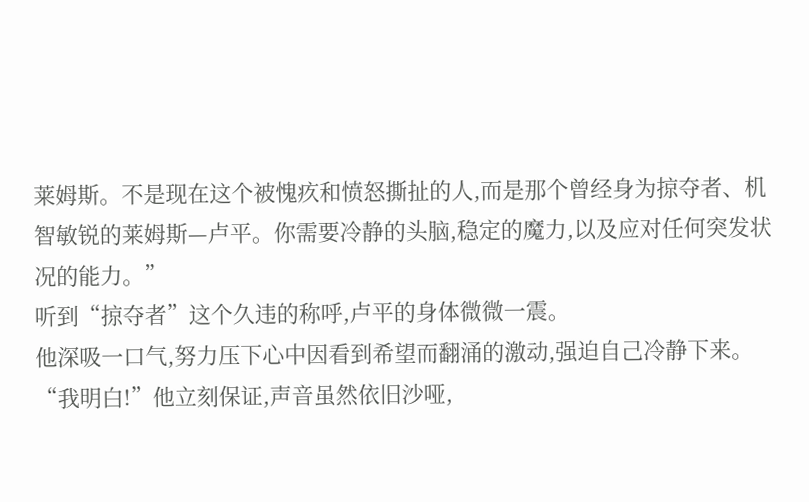莱姆斯。不是现在这个被愧疚和愤怒撕扯的人,而是那个曾经身为掠夺者、机智敏锐的莱姆斯—卢平。你需要冷静的头脑,稳定的魔力,以及应对任何突发状况的能力。”
听到“掠夺者”这个久违的称呼,卢平的身体微微一震。
他深吸一口气,努力压下心中因看到希望而翻涌的激动,强迫自己冷静下来。
“我明白!”他立刻保证,声音虽然依旧沙哑,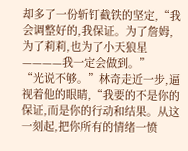却多了一份斩钉截铁的坚定,“我会调整好的,我保证。为了詹姆,为了莉莉,也为了小天狼星————我一定会做到。”
“光说不够。”林奇走近一步,逼视着他的眼睛,“我要的不是你的保证,而是你的行动和结果。从这一刻起,把你所有的情绪一愤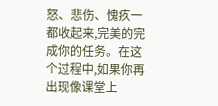怒、悲伤、愧疚一都收起来,完美的完成你的任务。在这个过程中,如果你再出现像课堂上